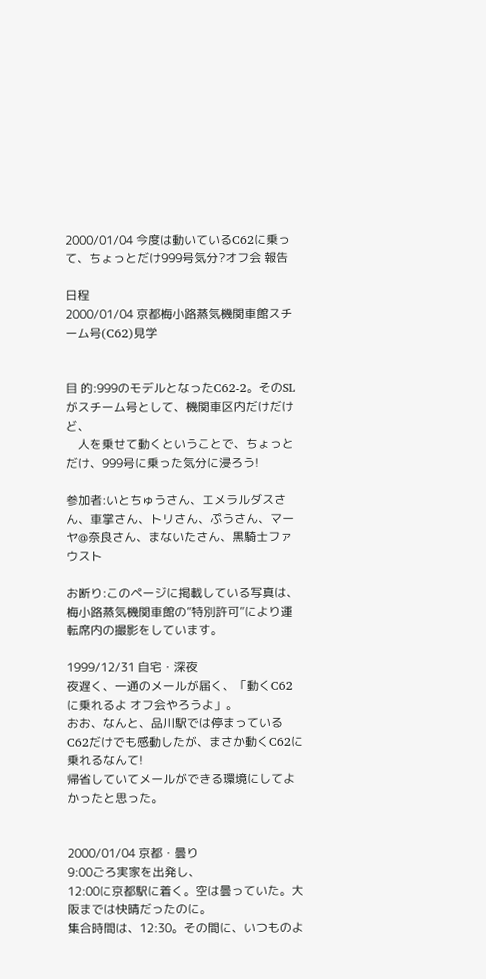2000/01/04 今度は動いているC62に乗って、ちょっとだけ999号気分?オフ会 報告

日程
2000/01/04 京都梅小路蒸気機関車館スチーム号(C62)見学


目 的:999のモデルとなったC62-2。そのSLがスチーム号として、機関車区内だけだけど、
    人を乗せて動くということで、ちょっとだけ、999号に乗った気分に浸ろう!

参加者:いとちゅうさん、エメラルダスさん、車掌さん、トリさん、ぷうさん、マーヤ@奈良さん、まないたさん、黒騎士ファウスト

お断り:このページに掲載している写真は、梅小路蒸気機関車館の”特別許可”により運転席内の撮影をしています。

1999/12/31 自宅・深夜
夜遅く、一通のメールが届く、「動くC62に乗れるよ オフ会やろうよ」。
おお、なんと、品川駅では停まっているC62だけでも感動したが、まさか動くC62に乗れるなんて!
帰省していてメールができる環境にしてよかったと思った。


2000/01/04 京都・曇り
9:00ごろ実家を出発し、
12:00に京都駅に着く。空は曇っていた。大阪までは快晴だったのに。
集合時間は、12:30。その間に、いつものよ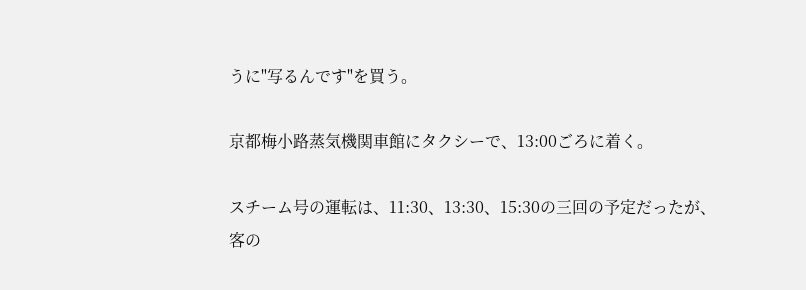うに"写るんです"を買う。

京都梅小路蒸気機関車館にタクシーで、13:00ごろに着く。

スチーム号の運転は、11:30、13:30、15:30の三回の予定だったが、
客の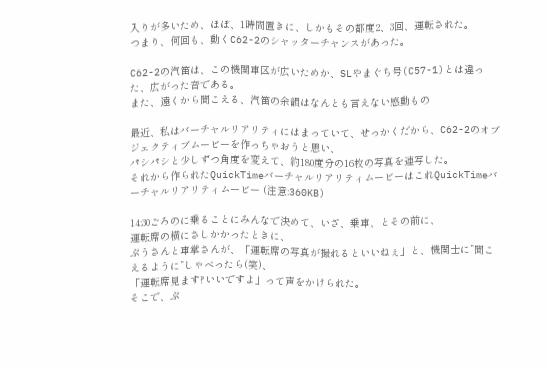入りが多いため、ほぼ、1時間置きに、しかもその都度2、3回、運転された。
つまり、何回も、動くC62-2のシャッターチャンスがあった。

C62-2の汽笛は、この機関車区が広いためか、SLやまぐち号(C57-1)とは違った、広がった音である。
また、遠くから聞こえる、汽笛の余韻はなんとも言えない感動もの

最近、私はバーチャルリアリティにはまっていて、せっかくだから、C62-2のオブジェクティブムービーを作っちゃおうと思い、
パシパシと少しずつ角度を変えて、約180度分の16枚の写真を連写した。
それから作られたQuickTimeバーチャルリアリティムービーはこれQuickTimeバーチャルリアリティムービー (注意:360KB)

14:30ごろのに乗ることにみんなで決めて、いざ、乗車、とその前に、
運転席の横にさしかかったときに、
ぷうさんと車掌さんが、「運転席の写真が撮れるといいねぇ」と、機関士に”聞こえるように”しゃべったら(笑)、
「運転席見ます?いいですよ」って声をかけられた。
そこで、ぷ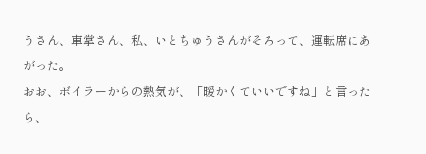うさん、車掌さん、私、いとちゅうさんがそろって、運転席にあがった。
おお、ボイラーからの熱気が、「暖かくていいですね」と言ったら、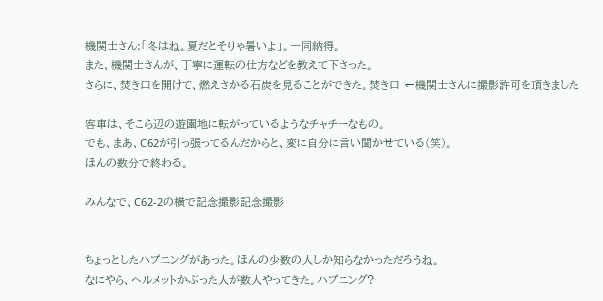機関士さん:「冬はね。夏だとそりゃ暑いよ」。一同納得。
また、機関士さんが、丁寧に運転の仕方などを教えて下さった。
さらに、焚き口を開けて、燃えさかる石炭を見ることができた。焚き口 ←機関士さんに撮影許可を頂きました

客車は、そこら辺の遊園地に転がっているようなチャチーなもの。
でも、まあ、C62が引っ張ってるんだからと、変に自分に言い聞かせている(笑)。
ほんの数分で終わる。

みんなで、C62-2の横で記念撮影記念撮影


ちょっとしたハプニングがあった。ほんの少数の人しか知らなかっただろうね。
なにやら、ヘルメットかぶった人が数人やってきた。ハプニング?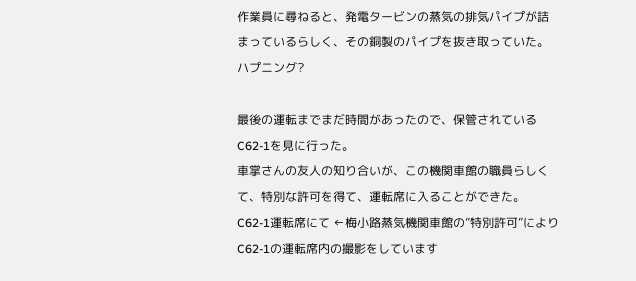作業員に尋ねると、発電タービンの蒸気の排気パイプが詰まっているらしく、その銅製のパイプを抜き取っていた。ハプニング?

最後の運転までまだ時間があったので、保管されているC62-1を見に行った。
車掌さんの友人の知り合いが、この機関車館の職員らしくて、特別な許可を得て、運転席に入ることができた。
C62-1運転席にて ←梅小路蒸気機関車館の”特別許可”によりC62-1の運転席内の撮影をしています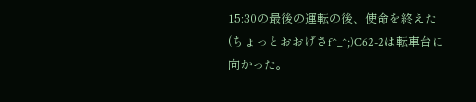15:30の最後の運転の後、使命を終えた(ちょっとおおげさf^_^;)C62-2は転車台に向かった。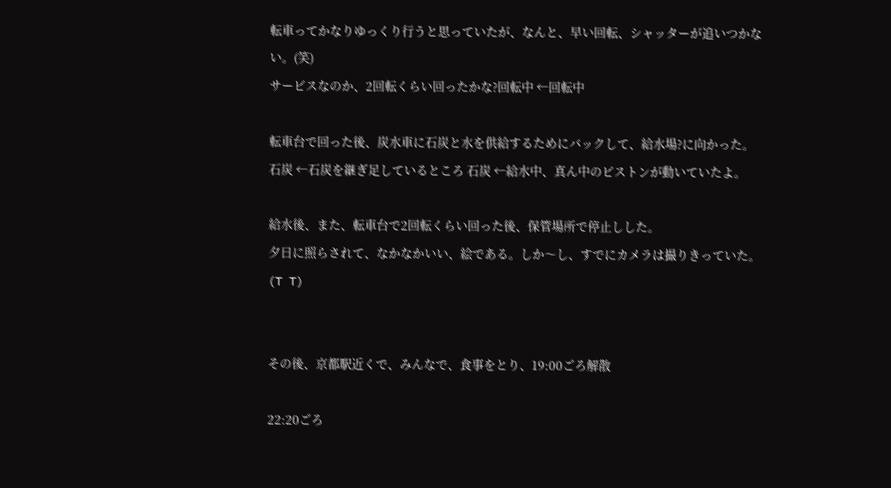転車ってかなりゆっくり行うと思っていたが、なんと、早い回転、シャッターが追いつかない。(笑)
サービスなのか、2回転くらい回ったかな?回転中 ←回転中

転車台で回った後、炭水車に石炭と水を供給するためにバックして、給水場?に向かった。
石炭 ←石炭を継ぎ足しているところ 石炭 ←給水中、真ん中のピストンが動いていたよ。

給水後、また、転車台で2回転くらい回った後、保管場所で停止しした。
夕日に照らされて、なかなかいい、絵である。しか〜し、すでにカメラは撮りきっていた。(T T)


その後、京都駅近くで、みんなで、食事をとり、19:00ごろ解散

22:20ごろ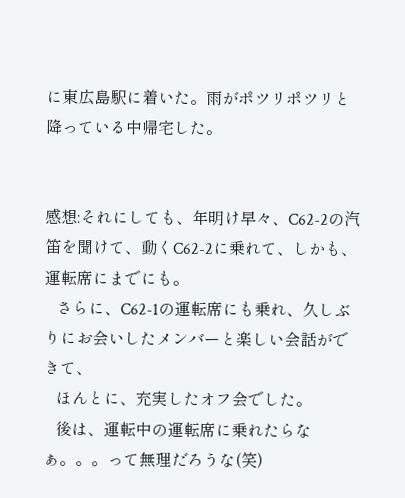に東広島駅に着いた。雨がポツリポツリと降っている中帰宅した。


感想:それにしても、年明け早々、C62-2の汽笛を聞けて、動くC62-2に乗れて、しかも、運転席にまでにも。
   さらに、C62-1の運転席にも乗れ、久しぶりにお会いしたメンバーと楽しい会話ができて、
   ほんとに、充実したオフ会でした。
   後は、運転中の運転席に乗れたらなぁ。。。って無理だろうな(笑)